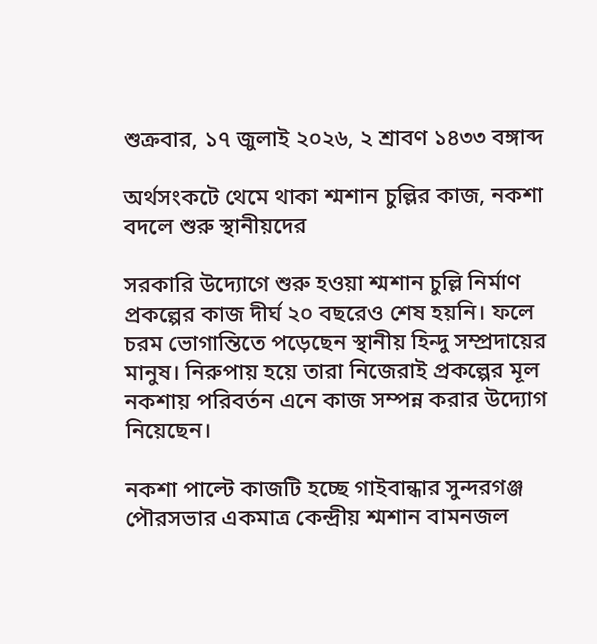শুক্রবার, ১৭ জুলাই ২০২৬, ২ শ্রাবণ ১৪৩৩ বঙ্গাব্দ

অর্থসংকটে থেমে থাকা শ্মশান চুল্লির কাজ, নকশা বদলে শুরু স্থানীয়দের

সরকারি উদ্যোগে শুরু হওয়া শ্মশান চুল্লি নির্মাণ প্রকল্পের কাজ দীর্ঘ ২০ বছরেও শেষ হয়নি। ফলে চরম ভোগান্তিতে পড়েছেন স্থানীয় হিন্দু সম্প্রদায়ের মানুষ। নিরুপায় হয়ে তারা নিজেরাই প্রকল্পের মূল নকশায় পরিবর্তন এনে কাজ সম্পন্ন করার উদ্যোগ নিয়েছেন।

নকশা পাল্টে কাজটি হচ্ছে গাইবান্ধার সুন্দরগঞ্জ পৌরসভার একমাত্র কেন্দ্রীয় শ্মশান বামনজল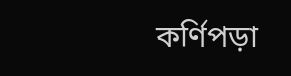কর্ণিপড়া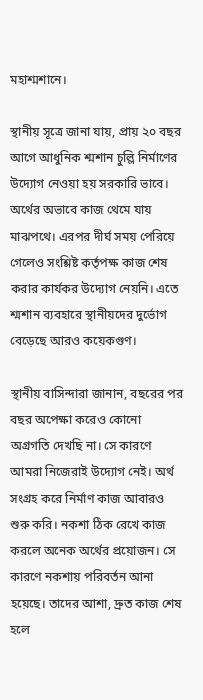মহাশ্মশানে।

স্থানীয় সূত্রে জানা যায়, প্রায় ২০ বছর আগে আধুনিক শ্মশান চুল্লি নির্মাণের উদ্যোগ নেওয়া হয় সরকারি ভাবে। অর্থের অভাবে কাজ থেমে যায় মাঝপথে। এরপর দীর্ঘ সময় পেরিয়ে গেলেও সংশ্লিষ্ট কর্তৃপক্ষ কাজ শেষ করার কার্যকর উদ্যোগ নেয়নি। এতে শ্মশান ব্যবহারে স্থানীয়দের দুর্ভোগ বেড়েছে আরও কয়েকগুণ।

স্থানীয় বাসিন্দারা জানান, বছরের পর বছর অপেক্ষা করেও কোনো অগ্রগতি দেখছি না। সে কারণে আমরা নিজেরাই উদ্যোগ নেই। অর্থ সংগ্রহ করে নির্মাণ কাজ আবারও শুরু করি। নকশা ঠিক রেখে কাজ করলে অনেক অর্থের প্রয়োজন। সে কারণে নকশায় পরিবর্তন আনা হয়েছে। তাদের আশা, দ্রুত কাজ শেষ হলে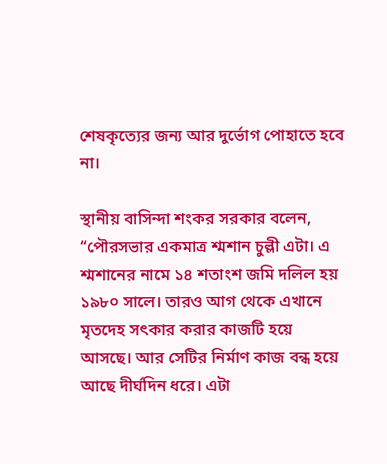শেষকৃত্যের জন্য আর দুর্ভোগ পোহাতে হবে না।

স্থানীয় বাসিন্দা শংকর সরকার বলেন, “পৌরসভার একমাত্র শ্মশান চুল্লী এটা। এ শ্মশানের নামে ১৪ শতাংশ জমি দলিল হয় ১৯৮০ সালে। তারও আগ থেকে এখানে মৃতদেহ সৎকার করার কাজটি হয়ে আসছে। আর সেটির নির্মাণ কাজ বন্ধ হয়ে আছে দীর্ঘদিন ধরে। এটা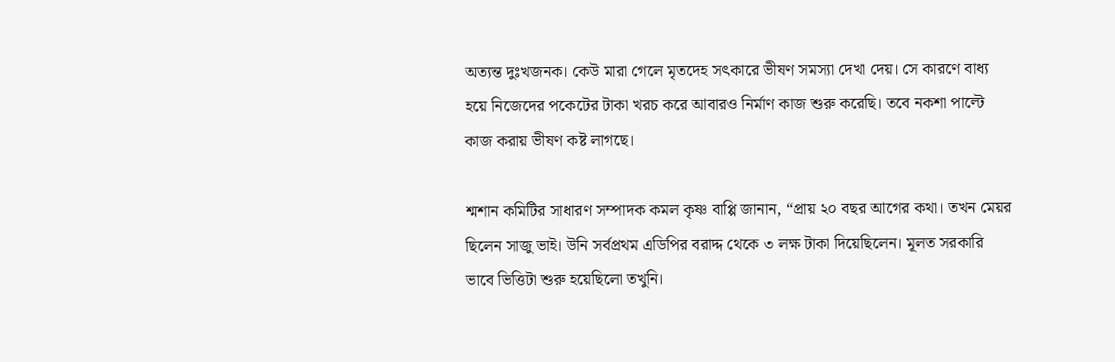অত্যন্ত দুঃখজনক। কেউ মারা গেলে মৃতদেহ সৎকারে ভীষণ সমস্যা দেখা দেয়। সে কারণে বাধ্য হয়ে নিজেদের পকেটের টাকা খরচ করে আবারও নির্মাণ কাজ শুরু করেছি। তবে নকশা পাল্টে কাজ করায় ভীষণ কষ্ট লাগছে।

শ্মশান কমিটির সাধারণ সম্পাদক কমল কৃষ্ণ বাপ্পি জানান, “প্রায় ২০ বছর আগের কথা। তখন মেয়র ছিলেন সাজু ভাই। উনি সর্বপ্রথম এডিপির বরাদ্দ থেকে ৩ লক্ষ টাকা দিয়েছিলেন। মূলত সরকারি ভাবে ভিত্তিটা শুরু হয়েছিলো তখুনি।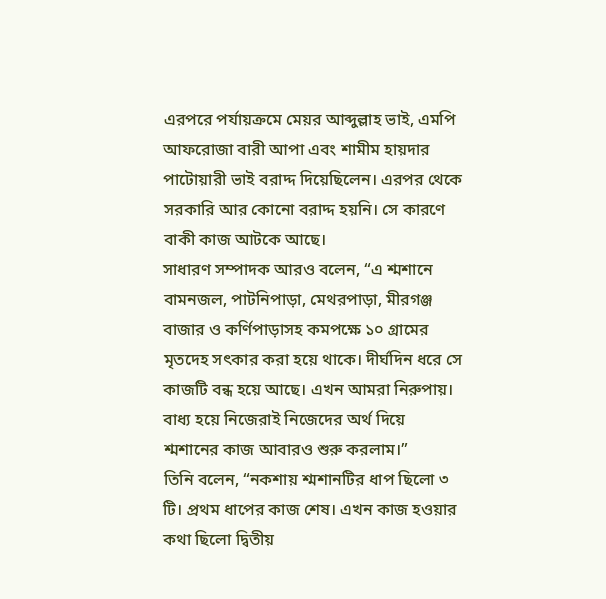এরপরে পর্যায়ক্রমে মেয়র আব্দুল্লাহ ভাই, এমপি আফরোজা বারী আপা এবং শামীম হায়দার পাটোয়ারী ভাই বরাদ্দ দিয়েছিলেন। এরপর থেকে সরকারি আর কোনো বরাদ্দ হয়নি। সে কারণে বাকী কাজ আটকে আছে।
সাধারণ সম্পাদক আরও বলেন, “এ শ্মশানে বামনজল, পাটনিপাড়া, মেথরপাড়া, মীরগঞ্জ বাজার ও কর্ণিপাড়াসহ কমপক্ষে ১০ গ্রামের মৃতদেহ সৎকার করা হয়ে থাকে। দীর্ঘদিন ধরে সে কাজটি বন্ধ হয়ে আছে। এখন আমরা নিরুপায়। বাধ্য হয়ে নিজেরাই নিজেদের অর্থ দিয়ে শ্মশানের কাজ আবারও শুরু করলাম।”
তিনি বলেন, “নকশায় শ্মশানটির ধাপ ছিলো ৩ টি। প্রথম ধাপের কাজ শেষ। এখন কাজ হওয়ার কথা ছিলো দ্বিতীয়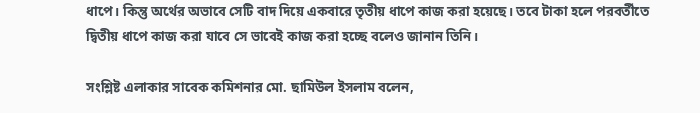ধাপে। কিন্তু অর্থের অভাবে সেটি বাদ দিয়ে একবারে তৃতীয় ধাপে কাজ করা হয়েছে। তবে টাকা হলে পরবর্তীতে দ্বিতীয় ধাপে কাজ করা যাবে সে ভাবেই কাজ করা হচ্ছে বলেও জানান তিনি।

সংশ্লিষ্ট এলাকার সাবেক কমিশনার মো. ছামিউল ইসলাম বলেন,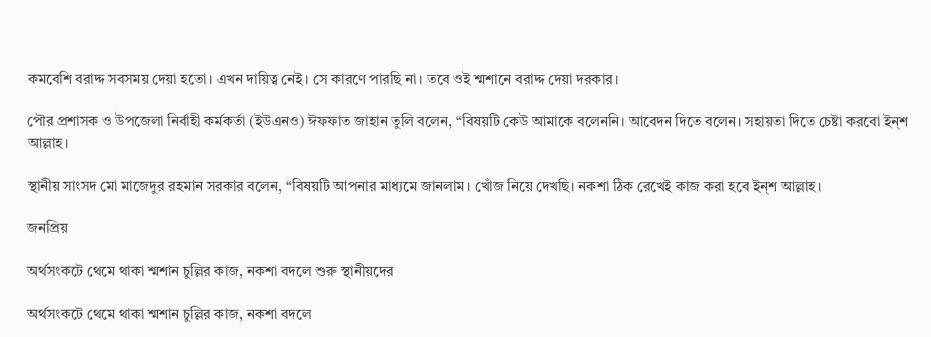কমবেশি বরাদ্দ সবসময় দেয়া হতো। এখন দায়িত্ব নেই। সে কারণে পারছি না। তবে ওই শ্মশানে বরাদ্দ দেয়া দরকার।

পৌর প্রশাসক ও উপজেলা নির্বাহী কর্মকর্তা (ইউএনও) ঈফফাত জাহান তুলি বলেন, “বিষয়টি কেউ আমাকে বলেননি। আবেদন দিতে বলেন। সহায়তা দিতে চেষ্টা করবো ইন্শ আল্লাহ।

স্থানীয় সাংসদ মো মাজেদুর রহমান সরকার বলেন, “বিষয়টি আপনার মাধ্যমে জানলাম। খোঁজ নিয়ে দেখছি। নকশা ঠিক রেখেই কাজ করা হবে ইন্শ আল্লাহ।

জনপ্রিয়

অর্থসংকটে থেমে থাকা শ্মশান চুল্লির কাজ, নকশা বদলে শুরু স্থানীয়দের

অর্থসংকটে থেমে থাকা শ্মশান চুল্লির কাজ, নকশা বদলে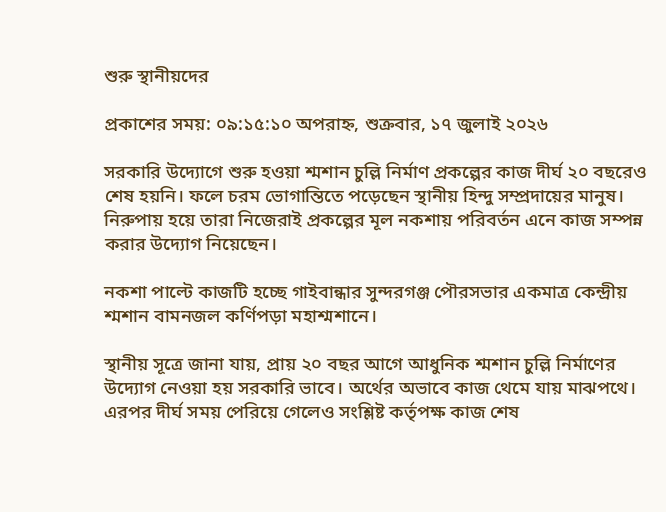শুরু স্থানীয়দের

প্রকাশের সময়: ০৯:১৫:১০ অপরাহ্ন, শুক্রবার, ১৭ জুলাই ২০২৬

সরকারি উদ্যোগে শুরু হওয়া শ্মশান চুল্লি নির্মাণ প্রকল্পের কাজ দীর্ঘ ২০ বছরেও শেষ হয়নি। ফলে চরম ভোগান্তিতে পড়েছেন স্থানীয় হিন্দু সম্প্রদায়ের মানুষ। নিরুপায় হয়ে তারা নিজেরাই প্রকল্পের মূল নকশায় পরিবর্তন এনে কাজ সম্পন্ন করার উদ্যোগ নিয়েছেন।

নকশা পাল্টে কাজটি হচ্ছে গাইবান্ধার সুন্দরগঞ্জ পৌরসভার একমাত্র কেন্দ্রীয় শ্মশান বামনজল কর্ণিপড়া মহাশ্মশানে।

স্থানীয় সূত্রে জানা যায়, প্রায় ২০ বছর আগে আধুনিক শ্মশান চুল্লি নির্মাণের উদ্যোগ নেওয়া হয় সরকারি ভাবে। অর্থের অভাবে কাজ থেমে যায় মাঝপথে। এরপর দীর্ঘ সময় পেরিয়ে গেলেও সংশ্লিষ্ট কর্তৃপক্ষ কাজ শেষ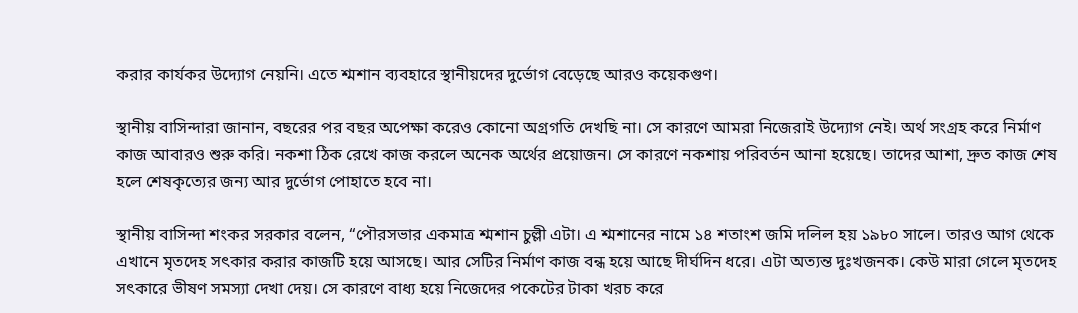করার কার্যকর উদ্যোগ নেয়নি। এতে শ্মশান ব্যবহারে স্থানীয়দের দুর্ভোগ বেড়েছে আরও কয়েকগুণ।

স্থানীয় বাসিন্দারা জানান, বছরের পর বছর অপেক্ষা করেও কোনো অগ্রগতি দেখছি না। সে কারণে আমরা নিজেরাই উদ্যোগ নেই। অর্থ সংগ্রহ করে নির্মাণ কাজ আবারও শুরু করি। নকশা ঠিক রেখে কাজ করলে অনেক অর্থের প্রয়োজন। সে কারণে নকশায় পরিবর্তন আনা হয়েছে। তাদের আশা, দ্রুত কাজ শেষ হলে শেষকৃত্যের জন্য আর দুর্ভোগ পোহাতে হবে না।

স্থানীয় বাসিন্দা শংকর সরকার বলেন, “পৌরসভার একমাত্র শ্মশান চুল্লী এটা। এ শ্মশানের নামে ১৪ শতাংশ জমি দলিল হয় ১৯৮০ সালে। তারও আগ থেকে এখানে মৃতদেহ সৎকার করার কাজটি হয়ে আসছে। আর সেটির নির্মাণ কাজ বন্ধ হয়ে আছে দীর্ঘদিন ধরে। এটা অত্যন্ত দুঃখজনক। কেউ মারা গেলে মৃতদেহ সৎকারে ভীষণ সমস্যা দেখা দেয়। সে কারণে বাধ্য হয়ে নিজেদের পকেটের টাকা খরচ করে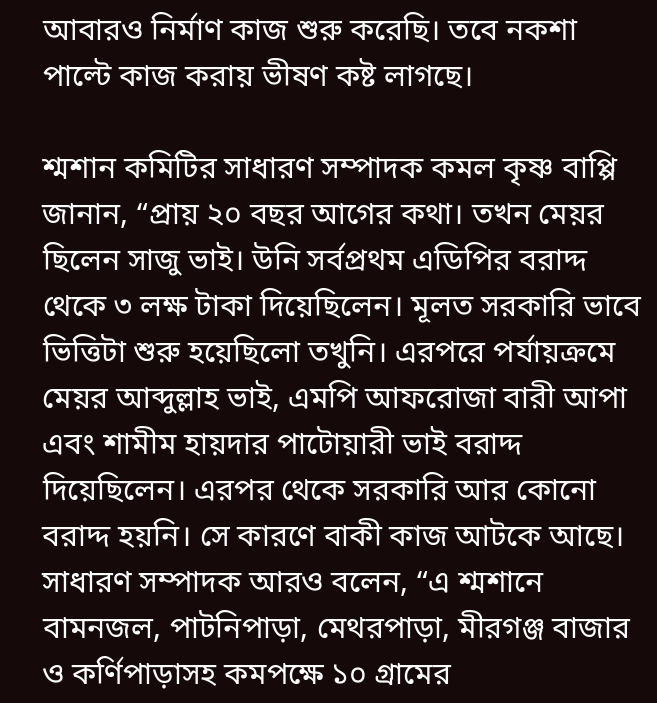আবারও নির্মাণ কাজ শুরু করেছি। তবে নকশা পাল্টে কাজ করায় ভীষণ কষ্ট লাগছে।

শ্মশান কমিটির সাধারণ সম্পাদক কমল কৃষ্ণ বাপ্পি জানান, “প্রায় ২০ বছর আগের কথা। তখন মেয়র ছিলেন সাজু ভাই। উনি সর্বপ্রথম এডিপির বরাদ্দ থেকে ৩ লক্ষ টাকা দিয়েছিলেন। মূলত সরকারি ভাবে ভিত্তিটা শুরু হয়েছিলো তখুনি। এরপরে পর্যায়ক্রমে মেয়র আব্দুল্লাহ ভাই, এমপি আফরোজা বারী আপা এবং শামীম হায়দার পাটোয়ারী ভাই বরাদ্দ দিয়েছিলেন। এরপর থেকে সরকারি আর কোনো বরাদ্দ হয়নি। সে কারণে বাকী কাজ আটকে আছে।
সাধারণ সম্পাদক আরও বলেন, “এ শ্মশানে বামনজল, পাটনিপাড়া, মেথরপাড়া, মীরগঞ্জ বাজার ও কর্ণিপাড়াসহ কমপক্ষে ১০ গ্রামের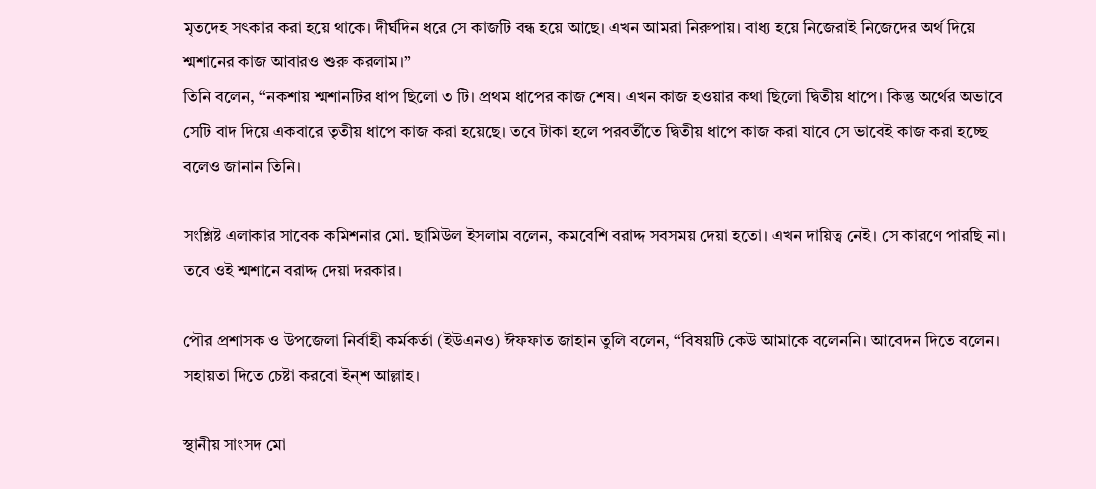মৃতদেহ সৎকার করা হয়ে থাকে। দীর্ঘদিন ধরে সে কাজটি বন্ধ হয়ে আছে। এখন আমরা নিরুপায়। বাধ্য হয়ে নিজেরাই নিজেদের অর্থ দিয়ে শ্মশানের কাজ আবারও শুরু করলাম।”
তিনি বলেন, “নকশায় শ্মশানটির ধাপ ছিলো ৩ টি। প্রথম ধাপের কাজ শেষ। এখন কাজ হওয়ার কথা ছিলো দ্বিতীয় ধাপে। কিন্তু অর্থের অভাবে সেটি বাদ দিয়ে একবারে তৃতীয় ধাপে কাজ করা হয়েছে। তবে টাকা হলে পরবর্তীতে দ্বিতীয় ধাপে কাজ করা যাবে সে ভাবেই কাজ করা হচ্ছে বলেও জানান তিনি।

সংশ্লিষ্ট এলাকার সাবেক কমিশনার মো. ছামিউল ইসলাম বলেন, কমবেশি বরাদ্দ সবসময় দেয়া হতো। এখন দায়িত্ব নেই। সে কারণে পারছি না। তবে ওই শ্মশানে বরাদ্দ দেয়া দরকার।

পৌর প্রশাসক ও উপজেলা নির্বাহী কর্মকর্তা (ইউএনও) ঈফফাত জাহান তুলি বলেন, “বিষয়টি কেউ আমাকে বলেননি। আবেদন দিতে বলেন। সহায়তা দিতে চেষ্টা করবো ইন্শ আল্লাহ।

স্থানীয় সাংসদ মো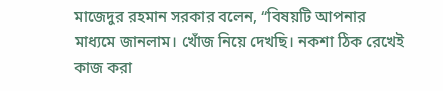মাজেদুর রহমান সরকার বলেন, “বিষয়টি আপনার মাধ্যমে জানলাম। খোঁজ নিয়ে দেখছি। নকশা ঠিক রেখেই কাজ করা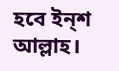হবে ইন্শ আল্লাহ।